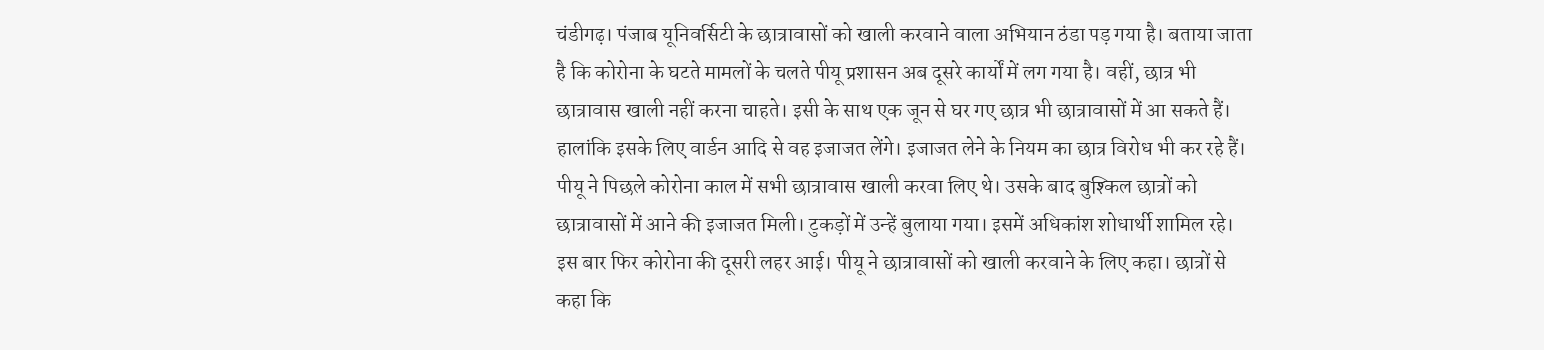चंडीगढ़। पंजाब यूनिवर्सिटी के छात्रावासों को खाली करवाने वाला अभियान ठंडा पड़ गया है। बताया जाता है कि कोरोना के घटते मामलों के चलते पीयू प्रशासन अब दूसरे कार्यों में लग गया है। वहीं, छात्र भी छात्रावास खाली नहीं करना चाहते। इसी के साथ एक जून से घर गए छात्र भी छात्रावासों में आ सकते हैं। हालांकि इसके लिए वार्डन आदि से वह इजाजत लेंगे। इजाजत लेने के नियम का छात्र विरोध भी कर रहे हैं।
पीयू ने पिछले कोरोना काल में सभी छात्रावास खाली करवा लिए थे। उसके बाद बुश्किल छात्रों को छात्रावासों में आने की इजाजत मिली। टुकड़ों में उन्हें बुलाया गया। इसमें अधिकांश शोधार्थी शामिल रहे। इस बार फिर कोरोना की दूसरी लहर आई। पीयू ने छात्रावासों को खाली करवाने के लिए कहा। छात्रों से कहा कि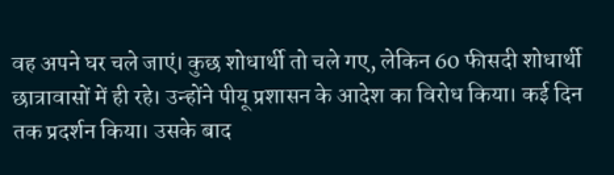वह अपने घर चले जाएं। कुछ शोधार्थी तो चले गए, लेकिन 60 फीसदी शोधार्थी छात्रावासों में ही रहे। उन्होंने पीयू प्रशासन के आदेश का विरोध किया। कई दिन तक प्रदर्शन किया। उसके बाद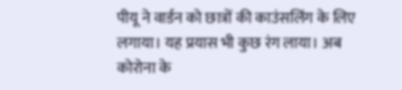पीयू ने वार्डन को छात्रों की काउंसलिंग के लिए लगाया। यह प्रयास भी कुछ रंग लाया। अब कोरोना के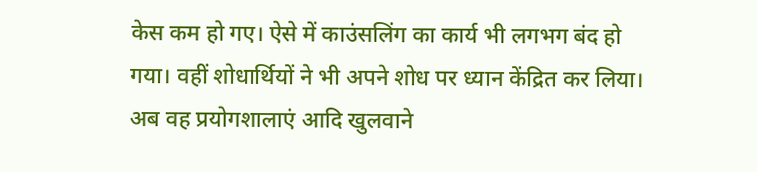केस कम हो गए। ऐसे में काउंसलिंग का कार्य भी लगभग बंद हो गया। वहीं शोधार्थियों ने भी अपने शोध पर ध्यान केंद्रित कर लिया। अब वह प्रयोगशालाएं आदि खुलवाने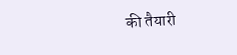की तैयारी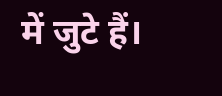में जुटे हैं।